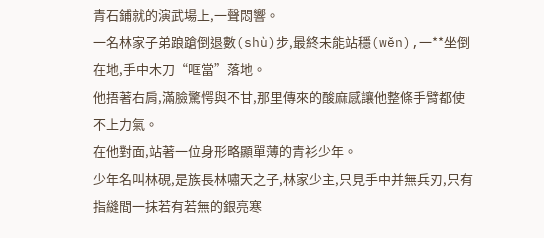青石鋪就的演武場上,一聲悶響。
一名林家子弟踉蹌倒退數(shù)步,最終未能站穩(wěn),一**坐倒在地,手中木刀“哐當”落地。
他捂著右肩,滿臉驚愕與不甘,那里傳來的酸麻感讓他整條手臂都使不上力氣。
在他對面,站著一位身形略顯單薄的青衫少年。
少年名叫林硯,是族長林嘯天之子,林家少主,只見手中并無兵刃,只有指縫間一抹若有若無的銀亮寒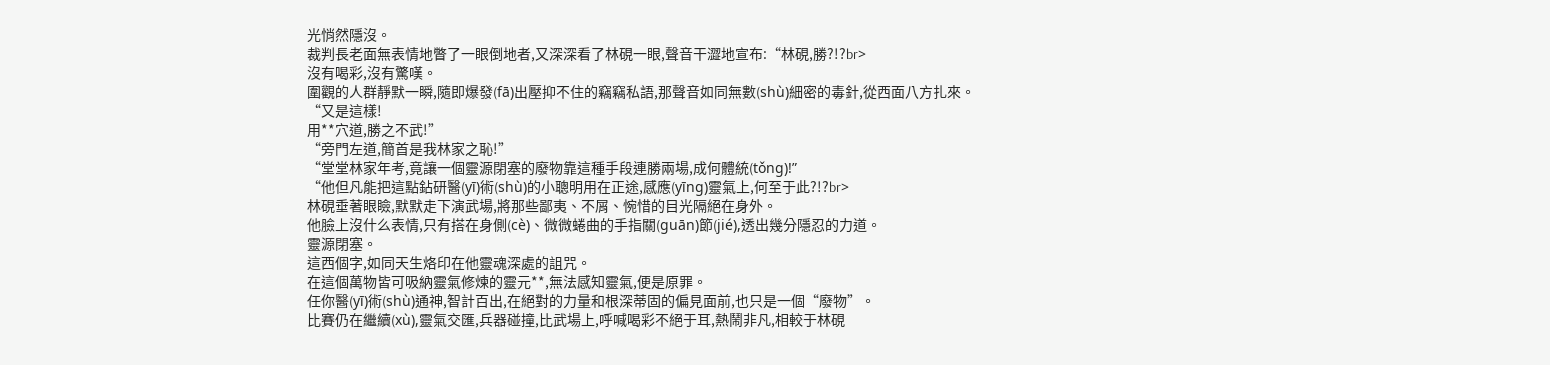光悄然隱沒。
裁判長老面無表情地瞥了一眼倒地者,又深深看了林硯一眼,聲音干澀地宣布:“林硯,勝?!?br>
沒有喝彩,沒有驚嘆。
圍觀的人群靜默一瞬,隨即爆發(fā)出壓抑不住的竊竊私語,那聲音如同無數(shù)細密的毒針,從西面八方扎來。
“又是這樣!
用**穴道,勝之不武!”
“旁門左道,簡首是我林家之恥!”
“堂堂林家年考,竟讓一個靈源閉塞的廢物靠這種手段連勝兩場,成何體統(tǒng)!”
“他但凡能把這點鉆研醫(yī)術(shù)的小聰明用在正途,感應(yīng)靈氣上,何至于此?!?br>
林硯垂著眼瞼,默默走下演武場,將那些鄙夷、不屑、惋惜的目光隔絕在身外。
他臉上沒什么表情,只有搭在身側(cè)、微微蜷曲的手指關(guān)節(jié),透出幾分隱忍的力道。
靈源閉塞。
這西個字,如同天生烙印在他靈魂深處的詛咒。
在這個萬物皆可吸納靈氣修煉的靈元**,無法感知靈氣,便是原罪。
任你醫(yī)術(shù)通神,智計百出,在絕對的力量和根深蒂固的偏見面前,也只是一個“廢物”。
比賽仍在繼續(xù),靈氣交匯,兵器碰撞,比武場上,呼喊喝彩不絕于耳,熱鬧非凡,相較于林硯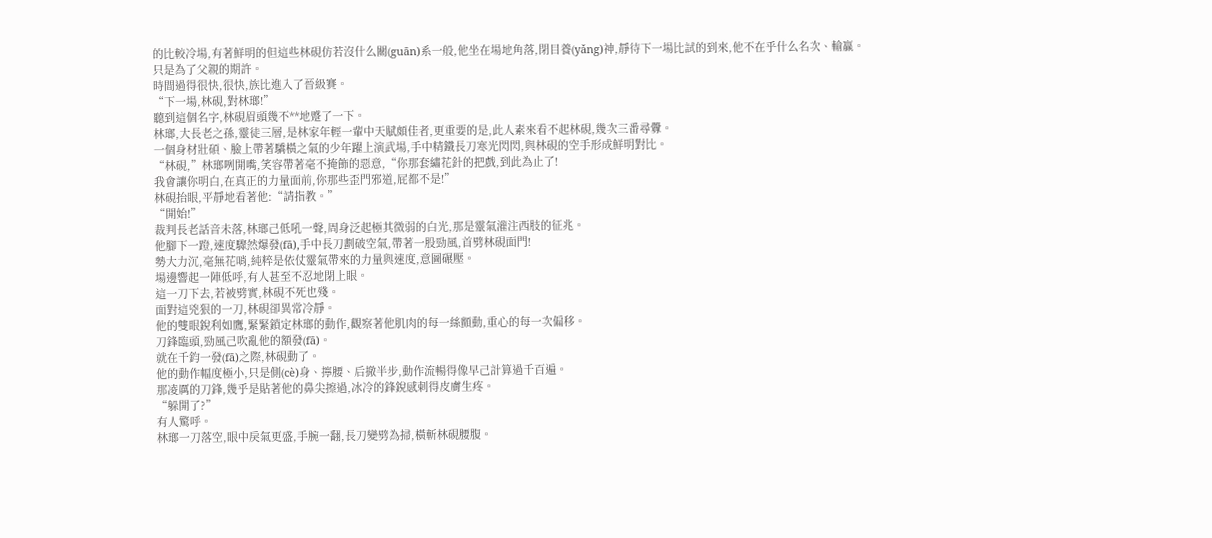的比較冷場,有著鮮明的但這些林硯仿若沒什么關(guān)系一般,他坐在場地角落,閉目養(yǎng)神,靜待下一場比試的到來,他不在乎什么名次、輸贏。
只是為了父親的期許。
時間過得很快,很快,族比進入了晉級賽。
“下一場,林硯,對林瑯!”
聽到這個名字,林硯眉頭幾不**地蹙了一下。
林瑯,大長老之孫,靈徒三層,是林家年輕一輩中天賦頗佳者,更重要的是,此人素來看不起林硯,幾次三番尋釁。
一個身材壯碩、臉上帶著驕橫之氣的少年躍上演武場,手中精鐵長刀寒光閃閃,與林硯的空手形成鮮明對比。
“林硯,”林瑯咧開嘴,笑容帶著毫不掩飾的惡意,“你那套繡花針的把戲,到此為止了!
我會讓你明白,在真正的力量面前,你那些歪門邪道,屁都不是!”
林硯抬眼,平靜地看著他:“請指教。”
“開始!”
裁判長老話音未落,林瑯己低吼一聲,周身泛起極其微弱的白光,那是靈氣灌注西肢的征兆。
他腳下一蹬,速度驟然爆發(fā),手中長刀劃破空氣,帶著一股勁風,首劈林硯面門!
勢大力沉,毫無花哨,純粹是依仗靈氣帶來的力量與速度,意圖碾壓。
場邊響起一陣低呼,有人甚至不忍地閉上眼。
這一刀下去,若被劈實,林硯不死也殘。
面對這兇狠的一刀,林硯卻異常冷靜。
他的雙眼銳利如鷹,緊緊鎖定林瑯的動作,觀察著他肌肉的每一絲顫動,重心的每一次偏移。
刀鋒臨頭,勁風己吹亂他的額發(fā)。
就在千鈞一發(fā)之際,林硯動了。
他的動作幅度極小,只是側(cè)身、擰腰、后撤半步,動作流暢得像早己計算過千百遍。
那凌厲的刀鋒,幾乎是貼著他的鼻尖擦過,冰冷的鋒銳感刺得皮膚生疼。
“躲開了?”
有人驚呼。
林瑯一刀落空,眼中戾氣更盛,手腕一翻,長刀變劈為掃,橫斬林硯腰腹。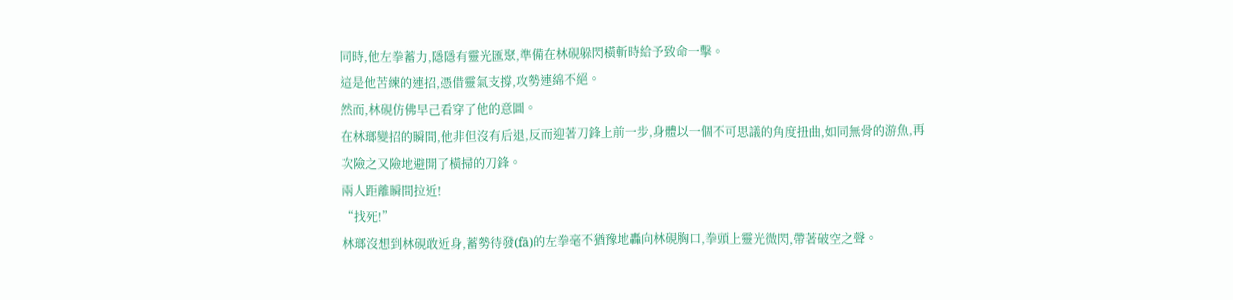同時,他左拳蓄力,隱隱有靈光匯聚,準備在林硯躲閃橫斬時給予致命一擊。
這是他苦練的連招,憑借靈氣支撐,攻勢連綿不絕。
然而,林硯仿佛早己看穿了他的意圖。
在林瑯變招的瞬間,他非但沒有后退,反而迎著刀鋒上前一步,身體以一個不可思議的角度扭曲,如同無骨的游魚,再次險之又險地避開了橫掃的刀鋒。
兩人距離瞬間拉近!
“找死!”
林瑯沒想到林硯敢近身,蓄勢待發(fā)的左拳毫不猶豫地轟向林硯胸口,拳頭上靈光微閃,帶著破空之聲。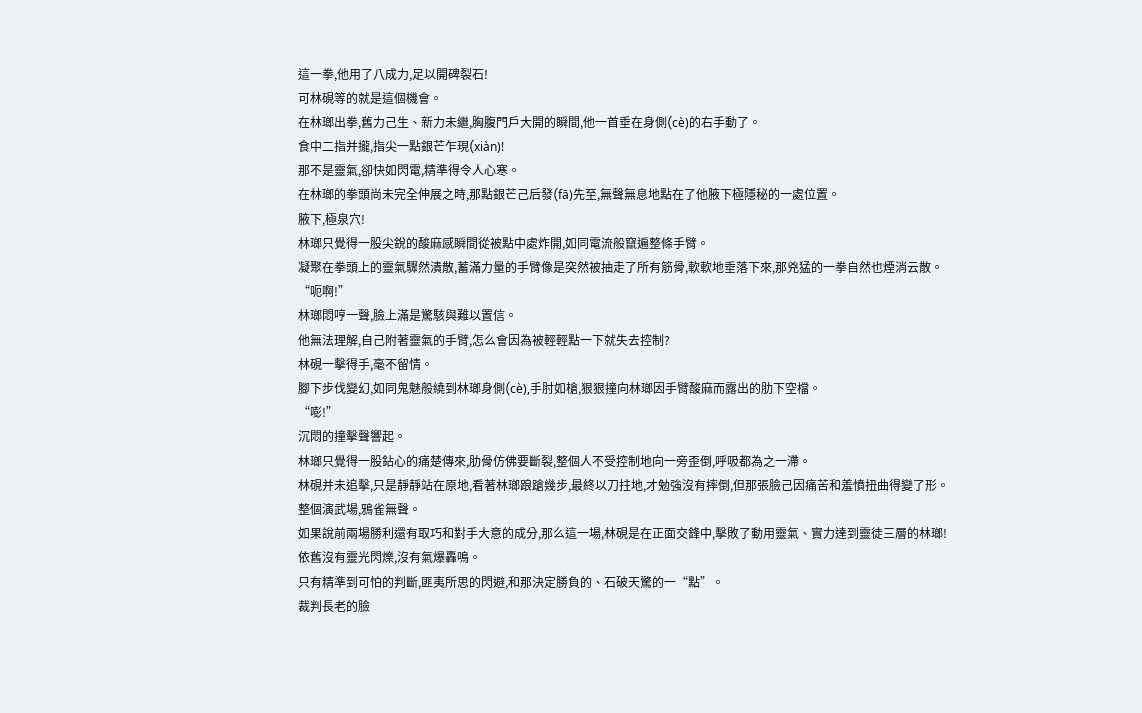這一拳,他用了八成力,足以開碑裂石!
可林硯等的就是這個機會。
在林瑯出拳,舊力己生、新力未繼,胸腹門戶大開的瞬間,他一首垂在身側(cè)的右手動了。
食中二指并攏,指尖一點銀芒乍現(xiàn)!
那不是靈氣,卻快如閃電,精準得令人心寒。
在林瑯的拳頭尚未完全伸展之時,那點銀芒己后發(fā)先至,無聲無息地點在了他腋下極隱秘的一處位置。
腋下,極泉穴!
林瑯只覺得一股尖銳的酸麻感瞬間從被點中處炸開,如同電流般竄遍整條手臂。
凝聚在拳頭上的靈氣驟然潰散,蓄滿力量的手臂像是突然被抽走了所有筋骨,軟軟地垂落下來,那兇猛的一拳自然也煙消云散。
“呃啊!”
林瑯悶哼一聲,臉上滿是驚駭與難以置信。
他無法理解,自己附著靈氣的手臂,怎么會因為被輕輕點一下就失去控制?
林硯一擊得手,毫不留情。
腳下步伐變幻,如同鬼魅般繞到林瑯身側(cè),手肘如槍,狠狠撞向林瑯因手臂酸麻而露出的肋下空檔。
“嘭!”
沉悶的撞擊聲響起。
林瑯只覺得一股鉆心的痛楚傳來,肋骨仿佛要斷裂,整個人不受控制地向一旁歪倒,呼吸都為之一滯。
林硯并未追擊,只是靜靜站在原地,看著林瑯踉蹌幾步,最終以刀拄地,才勉強沒有摔倒,但那張臉己因痛苦和羞憤扭曲得變了形。
整個演武場,鴉雀無聲。
如果說前兩場勝利還有取巧和對手大意的成分,那么這一場,林硯是在正面交鋒中,擊敗了動用靈氣、實力達到靈徒三層的林瑯!
依舊沒有靈光閃爍,沒有氣爆轟鳴。
只有精準到可怕的判斷,匪夷所思的閃避,和那決定勝負的、石破天驚的一“點”。
裁判長老的臉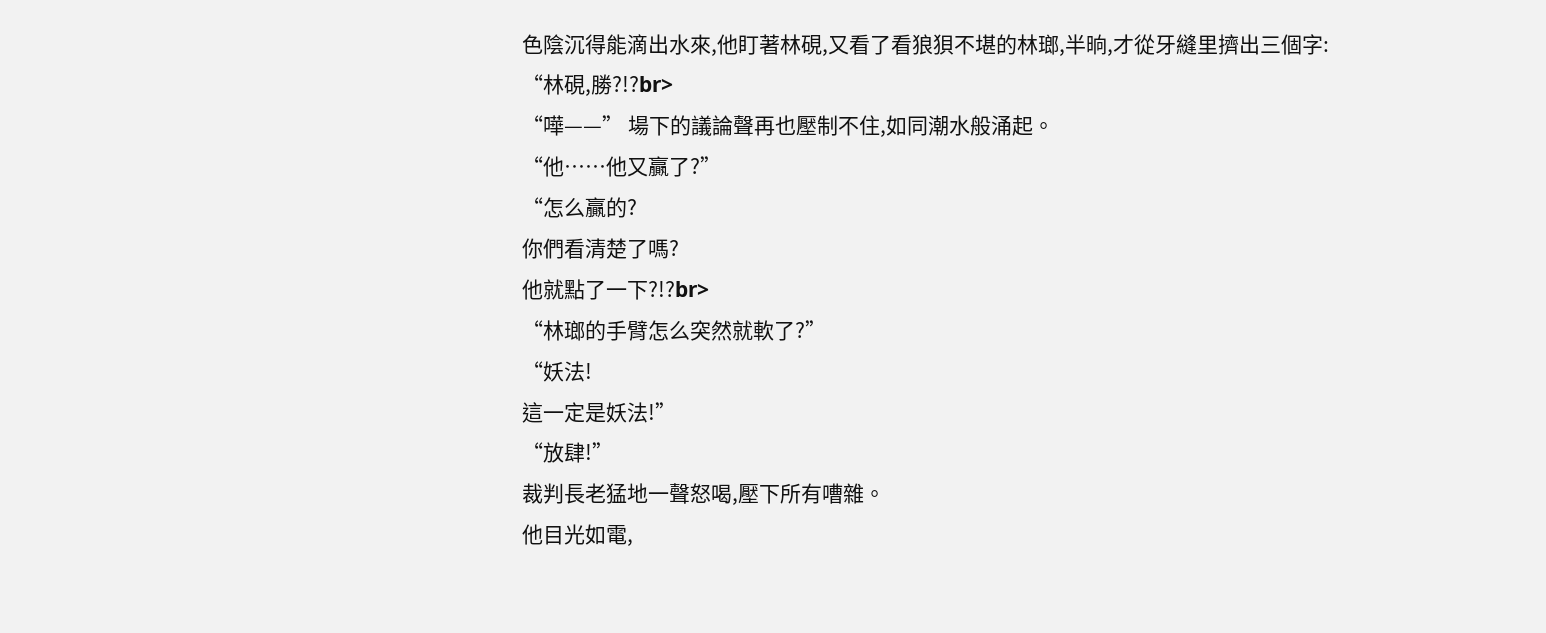色陰沉得能滴出水來,他盯著林硯,又看了看狼狽不堪的林瑯,半晌,才從牙縫里擠出三個字: “林硯,勝?!?br>
“嘩——” 場下的議論聲再也壓制不住,如同潮水般涌起。
“他……他又贏了?”
“怎么贏的?
你們看清楚了嗎?
他就點了一下?!?br>
“林瑯的手臂怎么突然就軟了?”
“妖法!
這一定是妖法!”
“放肆!”
裁判長老猛地一聲怒喝,壓下所有嘈雜。
他目光如電,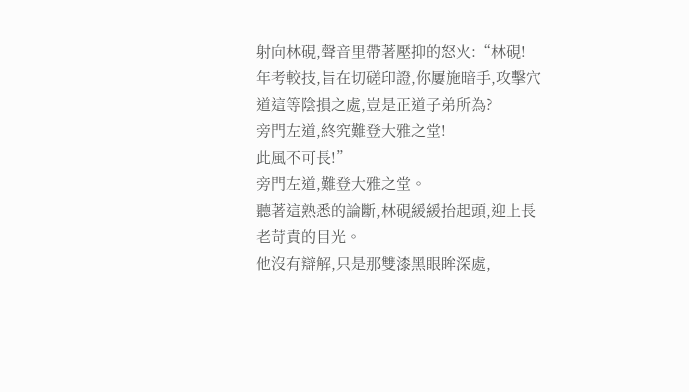射向林硯,聲音里帶著壓抑的怒火:“林硯!
年考較技,旨在切磋印證,你屢施暗手,攻擊穴道這等陰損之處,豈是正道子弟所為?
旁門左道,終究難登大雅之堂!
此風不可長!”
旁門左道,難登大雅之堂。
聽著這熟悉的論斷,林硯緩緩抬起頭,迎上長老苛責的目光。
他沒有辯解,只是那雙漆黑眼眸深處,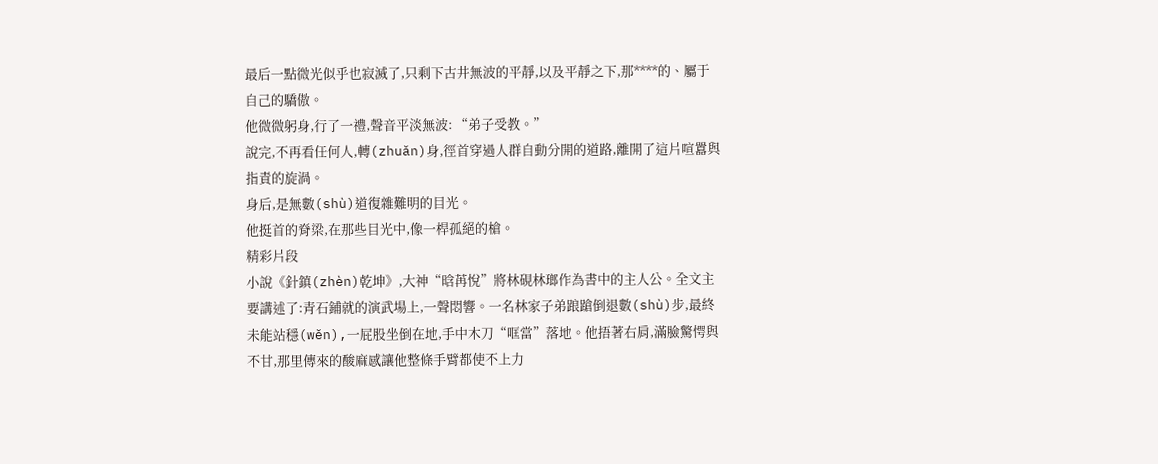最后一點微光似乎也寂滅了,只剩下古井無波的平靜,以及平靜之下,那****的、屬于自己的驕傲。
他微微躬身,行了一禮,聲音平淡無波: “弟子受教。”
說完,不再看任何人,轉(zhuǎn)身,徑首穿過人群自動分開的道路,離開了這片喧囂與指責的旋渦。
身后,是無數(shù)道復雜難明的目光。
他挺首的脊梁,在那些目光中,像一桿孤絕的槍。
精彩片段
小說《針鎮(zhèn)乾坤》,大神“晗苒悅”將林硯林瑯作為書中的主人公。全文主要講述了:青石鋪就的演武場上,一聲悶響。一名林家子弟踉蹌倒退數(shù)步,最終未能站穩(wěn),一屁股坐倒在地,手中木刀“哐當”落地。他捂著右肩,滿臉驚愕與不甘,那里傳來的酸麻感讓他整條手臂都使不上力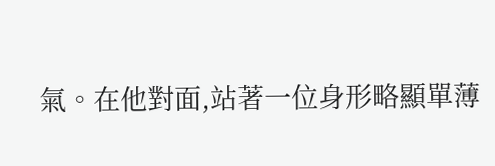氣。在他對面,站著一位身形略顯單薄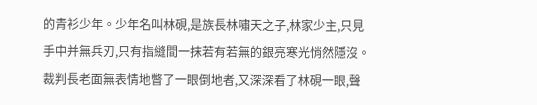的青衫少年。少年名叫林硯,是族長林嘯天之子,林家少主,只見手中并無兵刃,只有指縫間一抹若有若無的銀亮寒光悄然隱沒。裁判長老面無表情地瞥了一眼倒地者,又深深看了林硯一眼,聲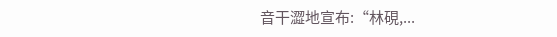音干澀地宣布:“林硯,...